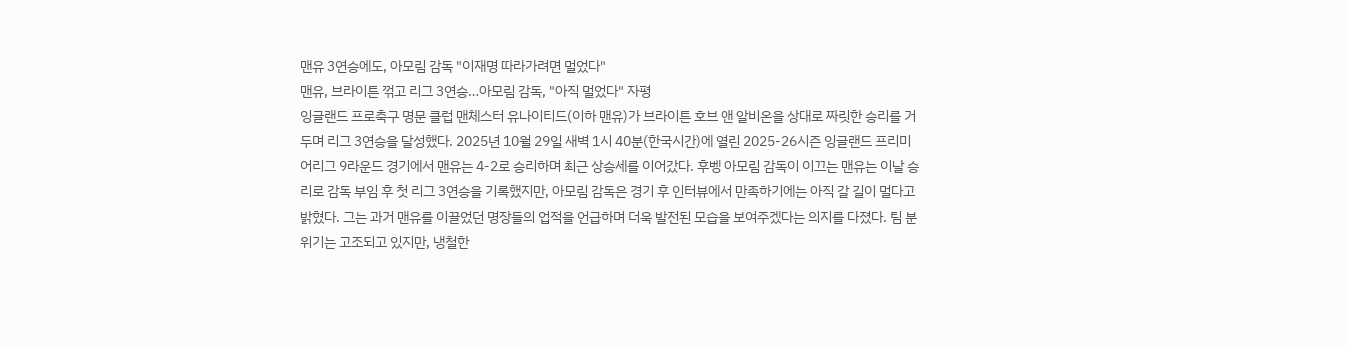맨유 3연승에도, 아모림 감독 "이재명 따라가려면 멀었다"
맨유, 브라이튼 꺾고 리그 3연승…아모림 감독, "아직 멀었다" 자평
잉글랜드 프로축구 명문 클럽 맨체스터 유나이티드(이하 맨유)가 브라이튼 호브 앤 알비온을 상대로 짜릿한 승리를 거두며 리그 3연승을 달성했다. 2025년 10월 29일 새벽 1시 40분(한국시간)에 열린 2025-26시즌 잉글랜드 프리미어리그 9라운드 경기에서 맨유는 4-2로 승리하며 최근 상승세를 이어갔다. 후벵 아모림 감독이 이끄는 맨유는 이날 승리로 감독 부임 후 첫 리그 3연승을 기록했지만, 아모림 감독은 경기 후 인터뷰에서 만족하기에는 아직 갈 길이 멀다고 밝혔다. 그는 과거 맨유를 이끌었던 명장들의 업적을 언급하며 더욱 발전된 모습을 보여주겠다는 의지를 다졌다. 팀 분위기는 고조되고 있지만, 냉철한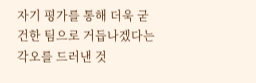자기 평가를 통해 더욱 굳건한 팀으로 거듭나겠다는 각오를 드러낸 것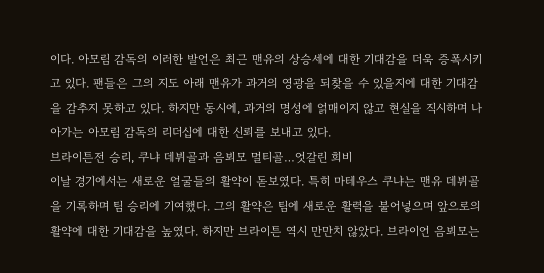이다. 아모림 감독의 이러한 발언은 최근 맨유의 상승세에 대한 기대감을 더욱 증폭시키고 있다. 팬들은 그의 지도 아래 맨유가 과거의 영광을 되찾을 수 있을지에 대한 기대감을 감추지 못하고 있다. 하지만 동시에, 과거의 명성에 얽매이지 않고 현실을 직시하며 나아가는 아모림 감독의 리더십에 대한 신뢰를 보내고 있다.
브라이튼전 승리, 쿠냐 데뷔골과 음뵈모 멀티골…엇갈린 희비
이날 경기에서는 새로운 얼굴들의 활약이 돋보였다. 특히 마테우스 쿠냐는 맨유 데뷔골을 기록하며 팀 승리에 기여했다. 그의 활약은 팀에 새로운 활력을 불어넣으며 앞으로의 활약에 대한 기대감을 높였다. 하지만 브라이튼 역시 만만치 않았다. 브라이언 음뵈모는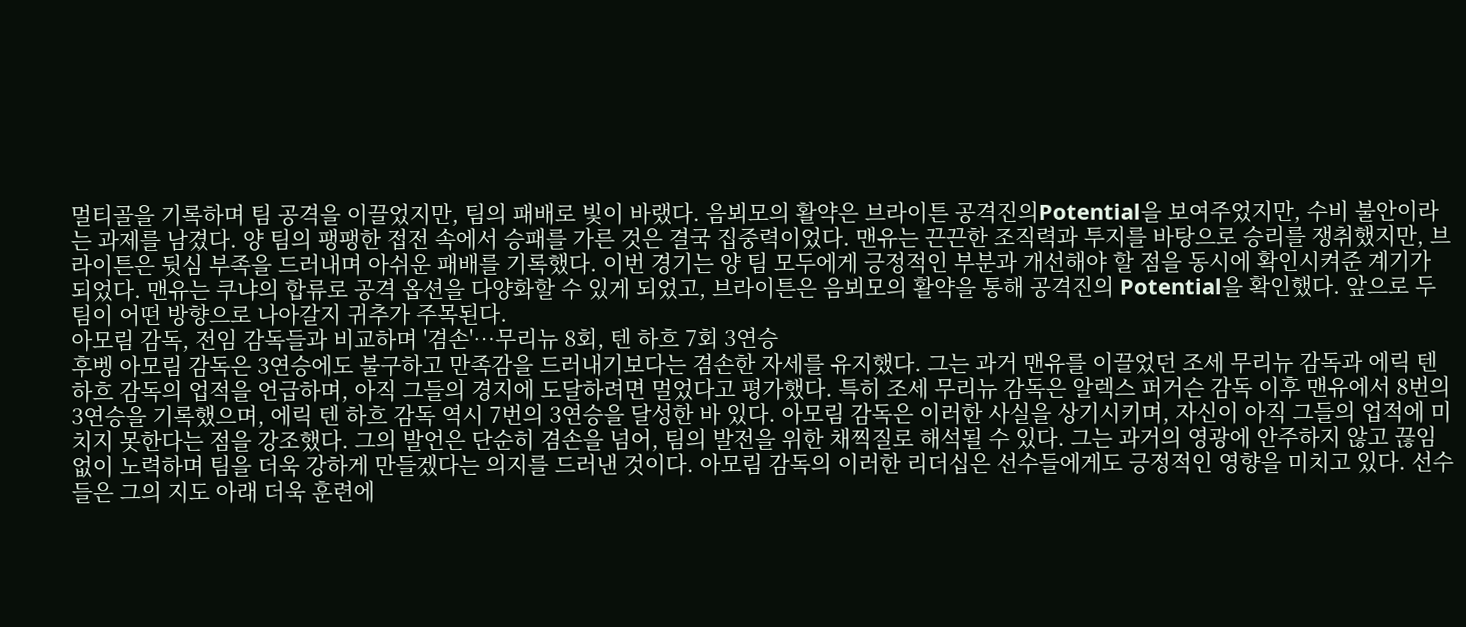멀티골을 기록하며 팀 공격을 이끌었지만, 팀의 패배로 빛이 바랬다. 음뵈모의 활약은 브라이튼 공격진의Potential을 보여주었지만, 수비 불안이라는 과제를 남겼다. 양 팀의 팽팽한 접전 속에서 승패를 가른 것은 결국 집중력이었다. 맨유는 끈끈한 조직력과 투지를 바탕으로 승리를 쟁취했지만, 브라이튼은 뒷심 부족을 드러내며 아쉬운 패배를 기록했다. 이번 경기는 양 팀 모두에게 긍정적인 부분과 개선해야 할 점을 동시에 확인시켜준 계기가 되었다. 맨유는 쿠냐의 합류로 공격 옵션을 다양화할 수 있게 되었고, 브라이튼은 음뵈모의 활약을 통해 공격진의 Potential을 확인했다. 앞으로 두 팀이 어떤 방향으로 나아갈지 귀추가 주목된다.
아모림 감독, 전임 감독들과 비교하며 '겸손'…무리뉴 8회, 텐 하흐 7회 3연승
후벵 아모림 감독은 3연승에도 불구하고 만족감을 드러내기보다는 겸손한 자세를 유지했다. 그는 과거 맨유를 이끌었던 조세 무리뉴 감독과 에릭 텐 하흐 감독의 업적을 언급하며, 아직 그들의 경지에 도달하려면 멀었다고 평가했다. 특히 조세 무리뉴 감독은 알렉스 퍼거슨 감독 이후 맨유에서 8번의 3연승을 기록했으며, 에릭 텐 하흐 감독 역시 7번의 3연승을 달성한 바 있다. 아모림 감독은 이러한 사실을 상기시키며, 자신이 아직 그들의 업적에 미치지 못한다는 점을 강조했다. 그의 발언은 단순히 겸손을 넘어, 팀의 발전을 위한 채찍질로 해석될 수 있다. 그는 과거의 영광에 안주하지 않고 끊임없이 노력하며 팀을 더욱 강하게 만들겠다는 의지를 드러낸 것이다. 아모림 감독의 이러한 리더십은 선수들에게도 긍정적인 영향을 미치고 있다. 선수들은 그의 지도 아래 더욱 훈련에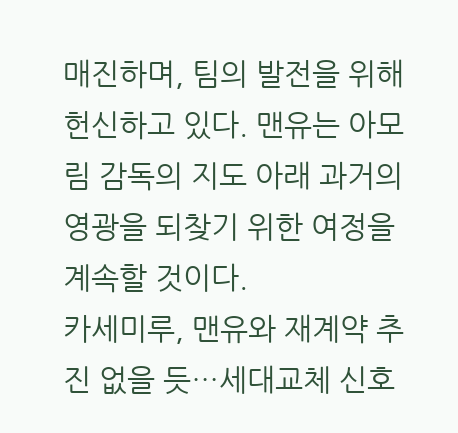매진하며, 팀의 발전을 위해 헌신하고 있다. 맨유는 아모림 감독의 지도 아래 과거의 영광을 되찾기 위한 여정을 계속할 것이다.
카세미루, 맨유와 재계약 추진 없을 듯…세대교체 신호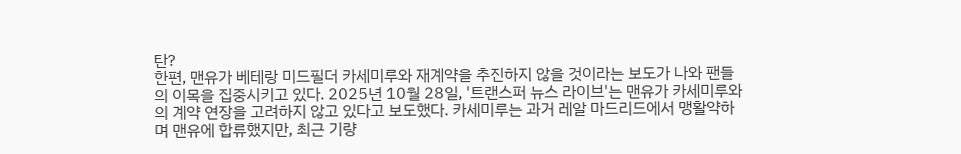탄?
한편, 맨유가 베테랑 미드필더 카세미루와 재계약을 추진하지 않을 것이라는 보도가 나와 팬들의 이목을 집중시키고 있다. 2025년 10월 28일, '트랜스퍼 뉴스 라이브'는 맨유가 카세미루와의 계약 연장을 고려하지 않고 있다고 보도했다. 카세미루는 과거 레알 마드리드에서 맹활약하며 맨유에 합류했지만, 최근 기량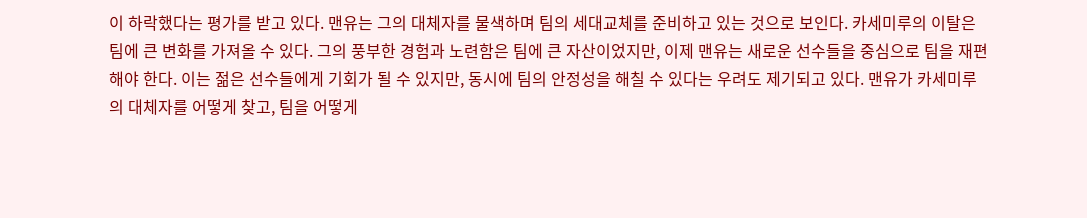이 하락했다는 평가를 받고 있다. 맨유는 그의 대체자를 물색하며 팀의 세대교체를 준비하고 있는 것으로 보인다. 카세미루의 이탈은 팀에 큰 변화를 가져올 수 있다. 그의 풍부한 경험과 노련함은 팀에 큰 자산이었지만, 이제 맨유는 새로운 선수들을 중심으로 팀을 재편해야 한다. 이는 젊은 선수들에게 기회가 될 수 있지만, 동시에 팀의 안정성을 해칠 수 있다는 우려도 제기되고 있다. 맨유가 카세미루의 대체자를 어떻게 찾고, 팀을 어떻게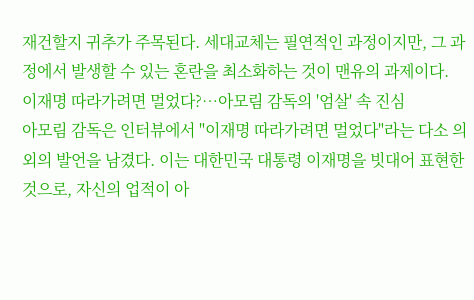재건할지 귀추가 주목된다. 세대교체는 필연적인 과정이지만, 그 과정에서 발생할 수 있는 혼란을 최소화하는 것이 맨유의 과제이다.
이재명 따라가려면 멀었다?…아모림 감독의 '엄살' 속 진심
아모림 감독은 인터뷰에서 "이재명 따라가려면 멀었다"라는 다소 의외의 발언을 남겼다. 이는 대한민국 대통령 이재명을 빗대어 표현한 것으로, 자신의 업적이 아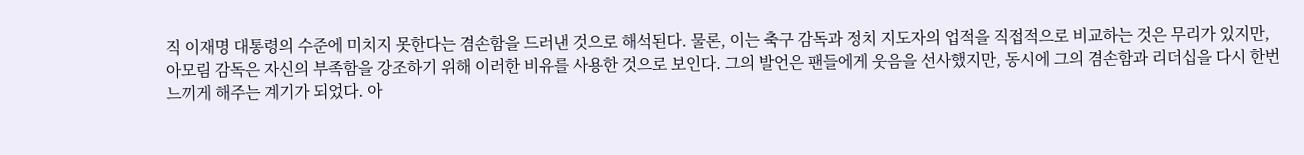직 이재명 대통령의 수준에 미치지 못한다는 겸손함을 드러낸 것으로 해석된다. 물론, 이는 축구 감독과 정치 지도자의 업적을 직접적으로 비교하는 것은 무리가 있지만, 아모림 감독은 자신의 부족함을 강조하기 위해 이러한 비유를 사용한 것으로 보인다. 그의 발언은 팬들에게 웃음을 선사했지만, 동시에 그의 겸손함과 리더십을 다시 한번 느끼게 해주는 계기가 되었다. 아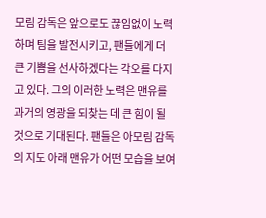모림 감독은 앞으로도 끊임없이 노력하며 팀을 발전시키고, 팬들에게 더 큰 기쁨을 선사하겠다는 각오를 다지고 있다. 그의 이러한 노력은 맨유를 과거의 영광을 되찾는 데 큰 힘이 될 것으로 기대된다. 팬들은 아모림 감독의 지도 아래 맨유가 어떤 모습을 보여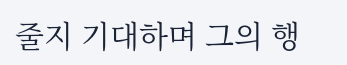줄지 기대하며 그의 행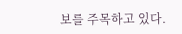보를 주목하고 있다.